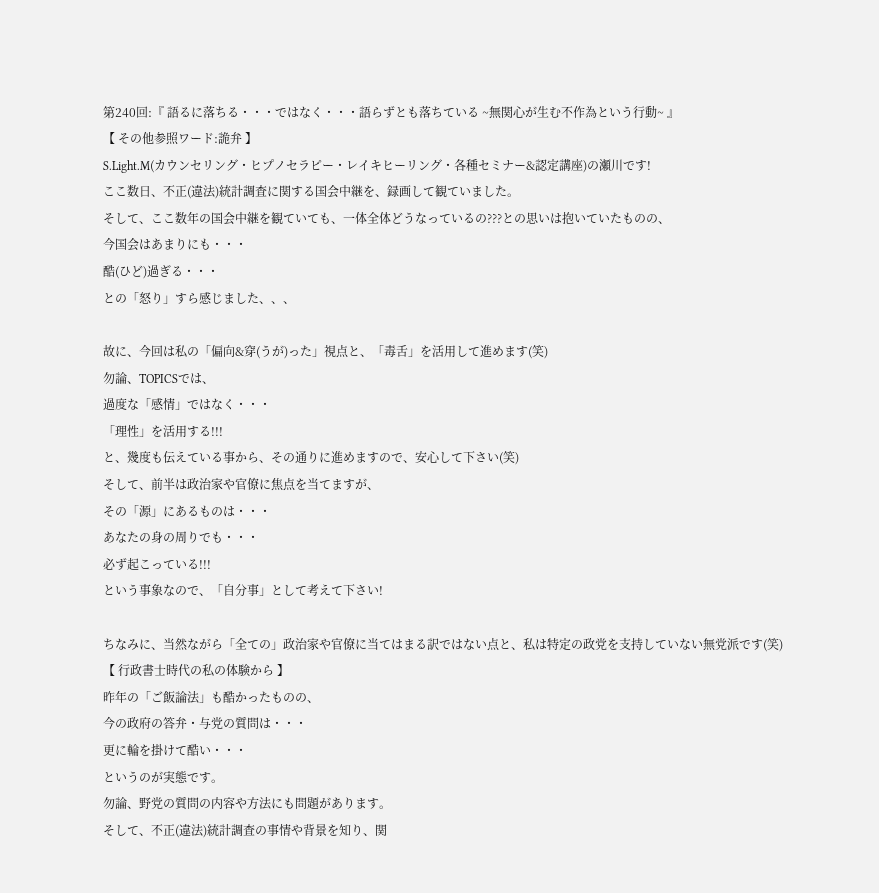第240回:『 語るに落ちる・・・ではなく・・・語らずとも落ちている ~無関心が生む不作為という行動~ 』
【 その他参照ワード:詭弁 】
S.Light.M(カウンセリング・ヒプノセラピー・レイキヒーリング・各種セミナー&認定講座)の瀬川です!
ここ数日、不正(違法)統計調査に関する国会中継を、録画して観ていました。
そして、ここ数年の国会中継を観ていても、一体全体どうなっているの???との思いは抱いていたものの、
今国会はあまりにも・・・
酷(ひど)過ぎる・・・
との「怒り」すら感じました、、、

故に、今回は私の「偏向&穿(うが)った」視点と、「毒舌」を活用して進めます(笑)
勿論、TOPICSでは、
過度な「感情」ではなく・・・
「理性」を活用する!!!
と、幾度も伝えている事から、その通りに進めますので、安心して下さい(笑)
そして、前半は政治家や官僚に焦点を当てますが、
その「源」にあるものは・・・
あなたの身の周りでも・・・
必ず起こっている!!!
という事象なので、「自分事」として考えて下さい!

ちなみに、当然ながら「全ての」政治家や官僚に当てはまる訳ではない点と、私は特定の政党を支持していない無党派です(笑)
【 行政書士時代の私の体験から 】
昨年の「ご飯論法」も酷かったものの、
今の政府の答弁・与党の質問は・・・
更に輪を掛けて酷い・・・
というのが実態です。
勿論、野党の質問の内容や方法にも問題があります。
そして、不正(違法)統計調査の事情や背景を知り、関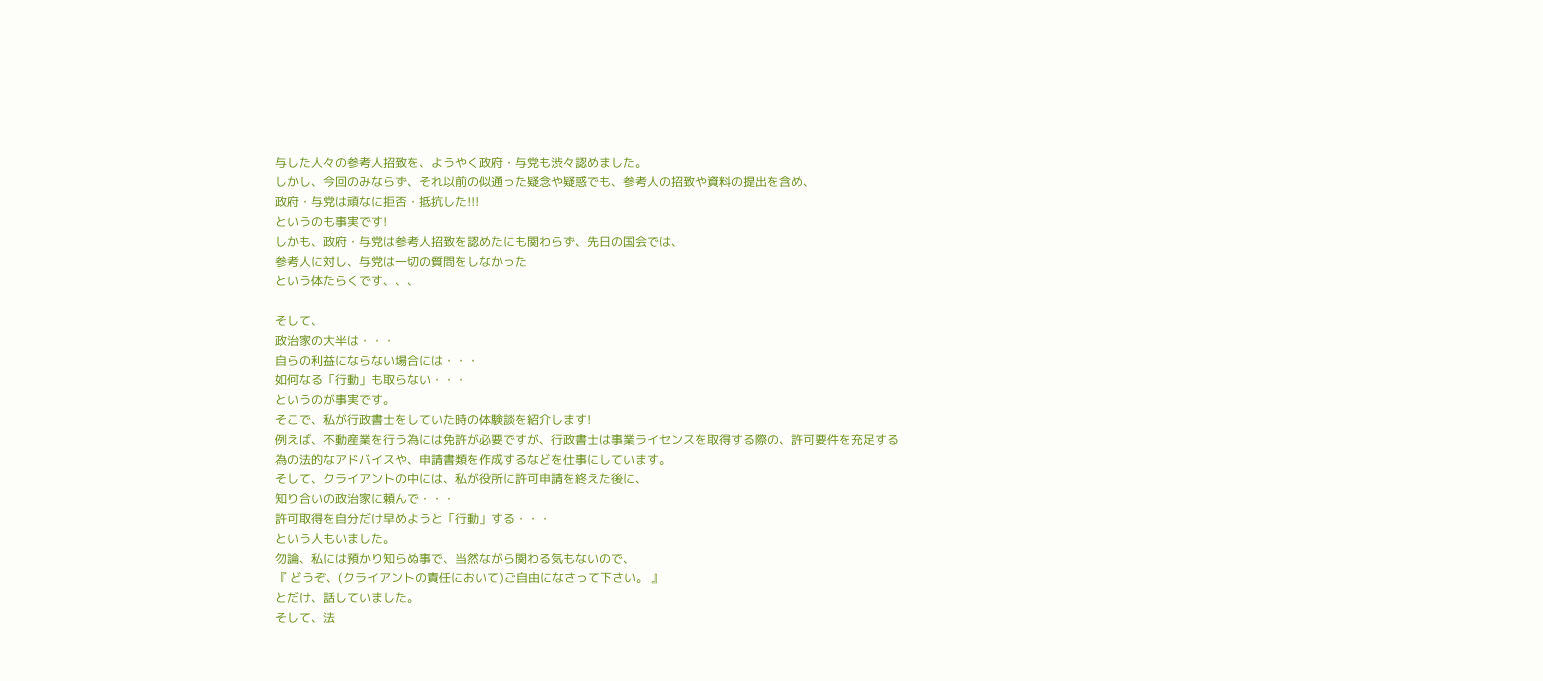与した人々の参考人招致を、ようやく政府・与党も渋々認めました。
しかし、今回のみならず、それ以前の似通った疑念や疑惑でも、参考人の招致や資料の提出を含め、
政府・与党は頑なに拒否・抵抗した!!!
というのも事実です!
しかも、政府・与党は参考人招致を認めたにも関わらず、先日の国会では、
参考人に対し、与党は一切の質問をしなかった
という体たらくです、、、

そして、
政治家の大半は・・・
自らの利益にならない場合には・・・
如何なる「行動」も取らない・・・
というのが事実です。
そこで、私が行政書士をしていた時の体験談を紹介します!
例えば、不動産業を行う為には免許が必要ですが、行政書士は事業ライセンスを取得する際の、許可要件を充足する為の法的なアドバイスや、申請書類を作成するなどを仕事にしています。
そして、クライアントの中には、私が役所に許可申請を終えた後に、
知り合いの政治家に頼んで・・・
許可取得を自分だけ早めようと「行動」する・・・
という人もいました。
勿論、私には預かり知らぬ事で、当然ながら関わる気もないので、
『 どうぞ、(クライアントの責任において)ご自由になさって下さい。 』
とだけ、話していました。
そして、法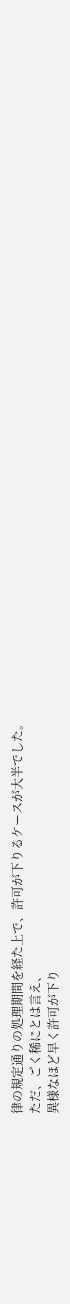律の規定通りの処理期間を経た上で、許可が下りるケースが大半でした。
ただ、ごく稀にとは言え、
異様なほど早く許可が下り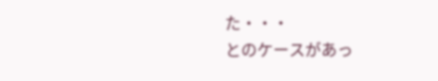た・・・
とのケースがあっ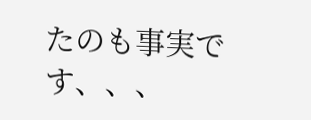たのも事実です、、、